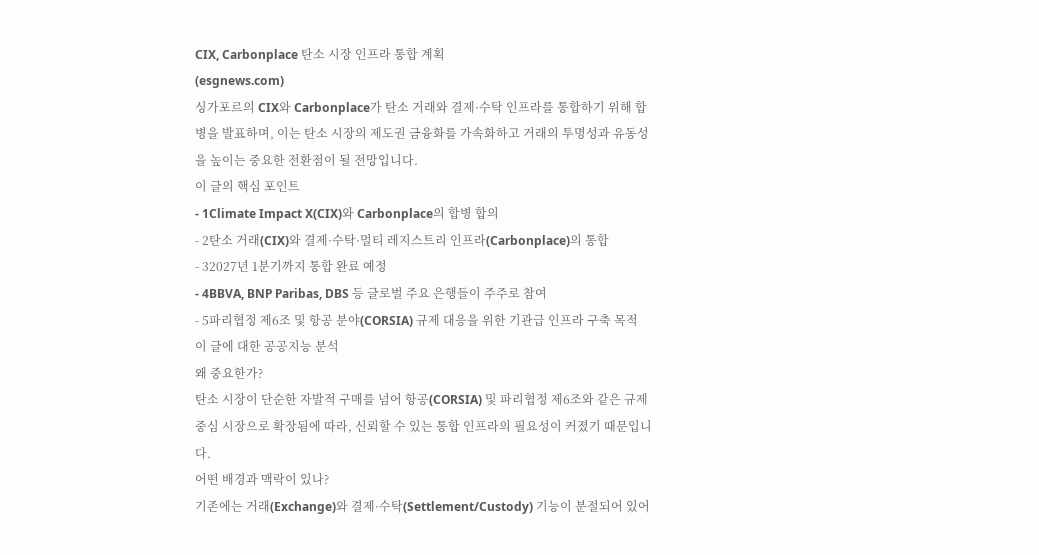CIX, Carbonplace 탄소 시장 인프라 통합 계획
(esgnews.com)
싱가포르의 CIX와 Carbonplace가 탄소 거래와 결제·수탁 인프라를 통합하기 위해 합병을 발표하며, 이는 탄소 시장의 제도권 금융화를 가속화하고 거래의 투명성과 유동성을 높이는 중요한 전환점이 될 전망입니다.
이 글의 핵심 포인트
- 1Climate Impact X(CIX)와 Carbonplace의 합병 합의
- 2탄소 거래(CIX)와 결제·수탁·멀티 레지스트리 인프라(Carbonplace)의 통합
- 32027년 1분기까지 통합 완료 예정
- 4BBVA, BNP Paribas, DBS 등 글로벌 주요 은행들이 주주로 참여
- 5파리협정 제6조 및 항공 분야(CORSIA) 규제 대응을 위한 기관급 인프라 구축 목적
이 글에 대한 공공지능 분석
왜 중요한가?
탄소 시장이 단순한 자발적 구매를 넘어 항공(CORSIA) 및 파리협정 제6조와 같은 규제 중심 시장으로 확장됨에 따라, 신뢰할 수 있는 통합 인프라의 필요성이 커졌기 때문입니다.
어떤 배경과 맥락이 있나?
기존에는 거래(Exchange)와 결제·수탁(Settlement/Custody) 기능이 분절되어 있어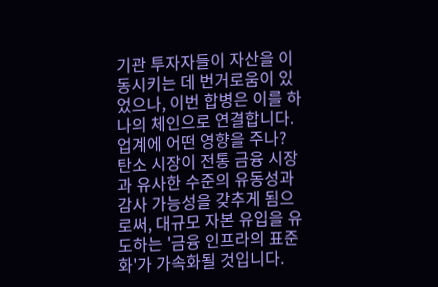기관 투자자들이 자산을 이동시키는 데 번거로움이 있었으나, 이번 합병은 이를 하나의 체인으로 연결합니다.
업계에 어떤 영향을 주나?
탄소 시장이 전통 금융 시장과 유사한 수준의 유동성과 감사 가능성을 갖추게 됨으로써, 대규모 자본 유입을 유도하는 '금융 인프라의 표준화'가 가속화될 것입니다.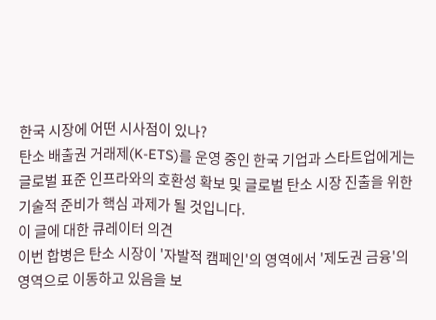한국 시장에 어떤 시사점이 있나?
탄소 배출권 거래제(K-ETS)를 운영 중인 한국 기업과 스타트업에게는 글로벌 표준 인프라와의 호환성 확보 및 글로벌 탄소 시장 진출을 위한 기술적 준비가 핵심 과제가 될 것입니다.
이 글에 대한 큐레이터 의견
이번 합병은 탄소 시장이 '자발적 캠페인'의 영역에서 '제도권 금융'의 영역으로 이동하고 있음을 보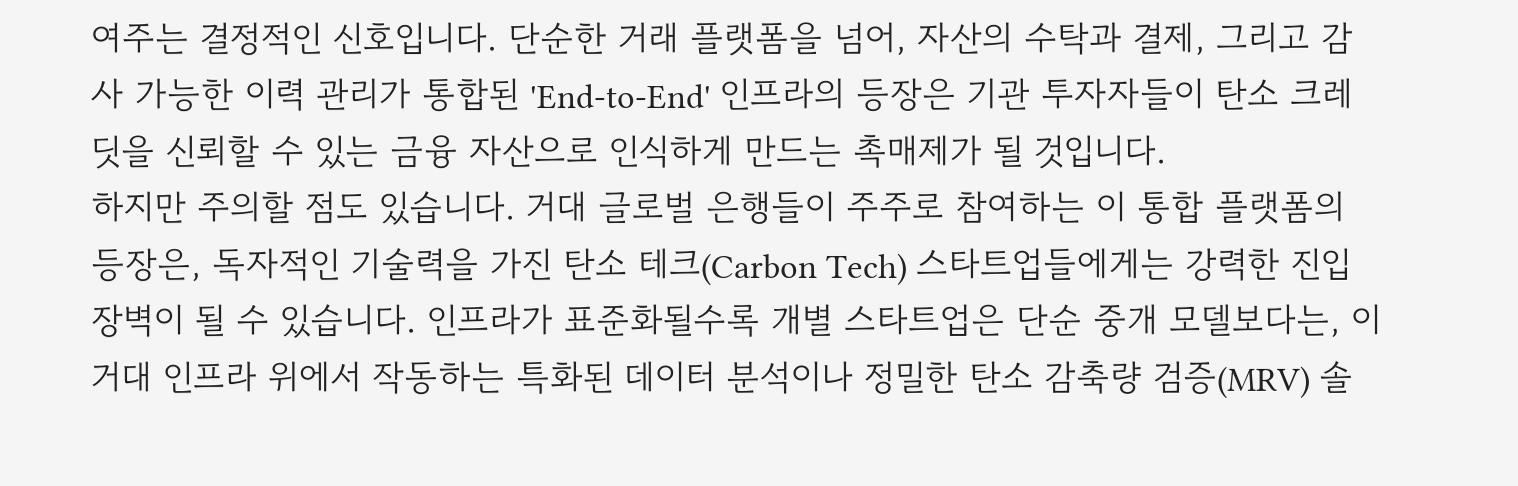여주는 결정적인 신호입니다. 단순한 거래 플랫폼을 넘어, 자산의 수탁과 결제, 그리고 감사 가능한 이력 관리가 통합된 'End-to-End' 인프라의 등장은 기관 투자자들이 탄소 크레딧을 신뢰할 수 있는 금융 자산으로 인식하게 만드는 촉매제가 될 것입니다.
하지만 주의할 점도 있습니다. 거대 글로벌 은행들이 주주로 참여하는 이 통합 플랫폼의 등장은, 독자적인 기술력을 가진 탄소 테크(Carbon Tech) 스타트업들에게는 강력한 진입 장벽이 될 수 있습니다. 인프라가 표준화될수록 개별 스타트업은 단순 중개 모델보다는, 이 거대 인프라 위에서 작동하는 특화된 데이터 분석이나 정밀한 탄소 감축량 검증(MRV) 솔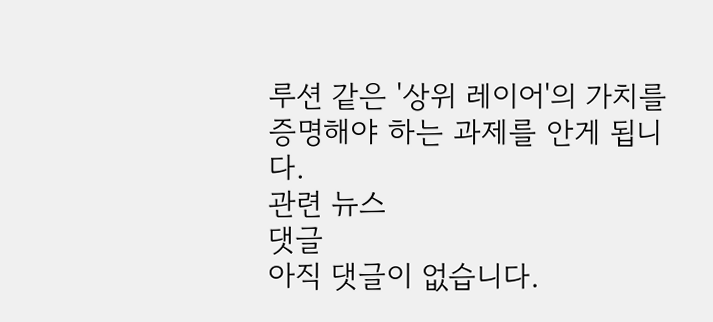루션 같은 '상위 레이어'의 가치를 증명해야 하는 과제를 안게 됩니다.
관련 뉴스
댓글
아직 댓글이 없습니다.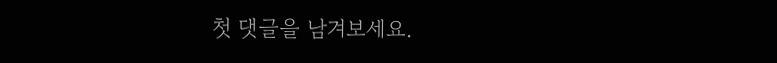첫 댓글을 남겨보세요.